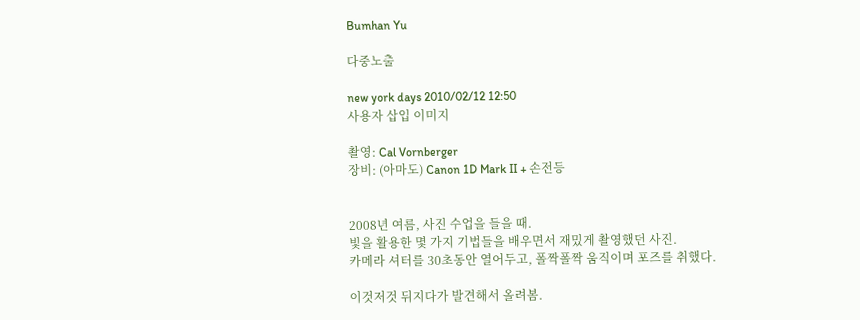Bumhan Yu

다중노출

new york days 2010/02/12 12:50
사용자 삽입 이미지

촬영: Cal Vornberger
장비: (아마도) Canon 1D Mark II + 손전등


2008년 여름, 사진 수업을 들을 때.
빛을 활용한 몇 가지 기법들을 배우면서 재밌게 촬영했던 사진.
카메라 셔터를 30초동안 열어두고, 폴짝폴짝 움직이며 포즈를 취했다.

이것저것 뒤지다가 발견해서 올려봄.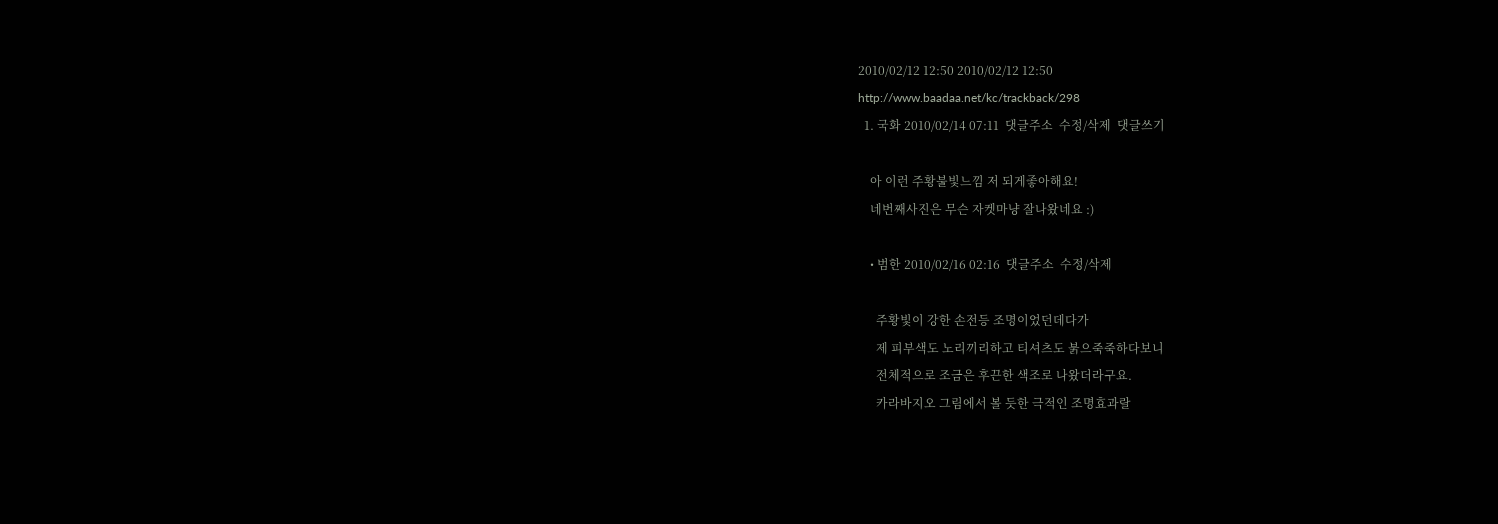2010/02/12 12:50 2010/02/12 12:50
http://www.baadaa.net/kc/trackback/298
  1. 국화 2010/02/14 07:11  댓글주소  수정/삭제  댓글쓰기

    아 이런 주황불빛느낌 저 되게좋아해요!
    네번째사진은 무슨 자켓마냥 잘나왔네요 :)

    • 범한 2010/02/16 02:16  댓글주소  수정/삭제

      주황빛이 강한 손전등 조명이었던데다가
      제 피부색도 노리끼리하고 티셔츠도 붉으죽죽하다보니
      전체적으로 조금은 후끈한 색조로 나왔더라구요.
      카라바지오 그림에서 볼 듯한 극적인 조명효과랄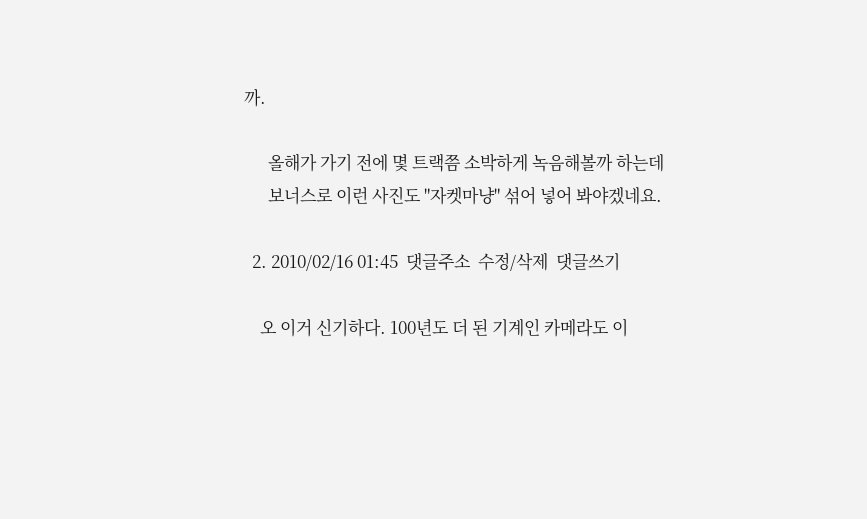까.

      올해가 가기 전에 몇 트랙쯤 소박하게 녹음해볼까 하는데
      보너스로 이런 사진도 "자켓마냥" 섞어 넣어 봐야겠네요.

  2. 2010/02/16 01:45  댓글주소  수정/삭제  댓글쓰기

    오 이거 신기하다. 100년도 더 된 기계인 카메라도 이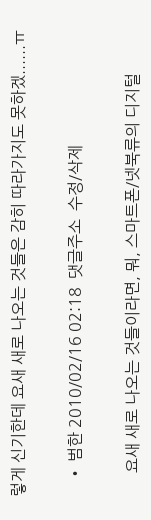렇게 신기한데 요새 새로 나오는 것들은 감히 따라가지도 못하겠......ㅠ

    • 범한 2010/02/16 02:18  댓글주소  수정/삭제

      요새 새로 나오는 것들이라면, 뭐, 스마트폰/넷북류의 디지털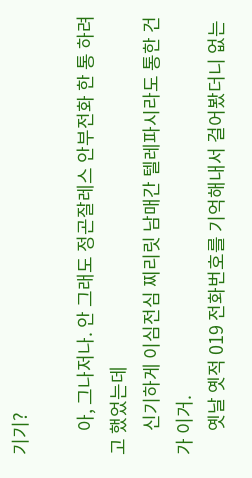기기?

      아, 그나저나. 안 그래도 정곤잘레스 안부전화 한 통 하려고 했었는데
      신기하게 이심전심 찌리릿 남매간 텔레파시라도 통한 건가 이거.
      옛날 옛적 019 전화번호를 기억해내서 걸어봤더니 없는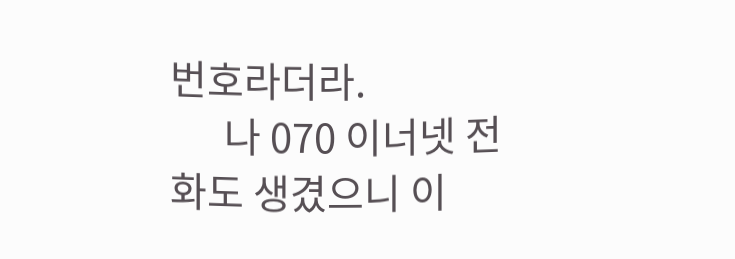번호라더라.
      나 070 이너넷 전화도 생겼으니 이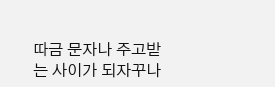따금 문자나 주고받는 사이가 되자꾸나